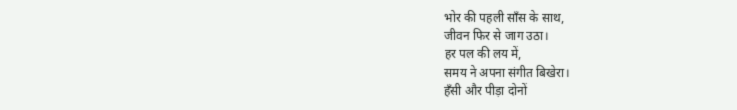भोर की पहली साँस के साथ,
जीवन फिर से जाग उठा।
हर पल की लय में,
समय ने अपना संगीत बिखेरा।
हँसी और पीड़ा दोनों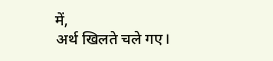में,
अर्थ खिलते चले गए।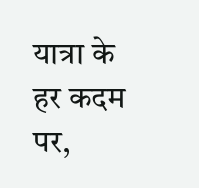यात्रा के हर कदम पर,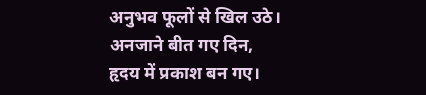अनुभव फूलों से खिल उठे।
अनजाने बीत गए दिन,
हृदय में प्रकाश बन गए।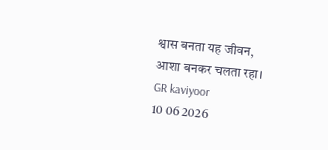श्वास बनता यह जीवन,
आशा बनकर चलता रहा।
GR kaviyoor
10 06 2026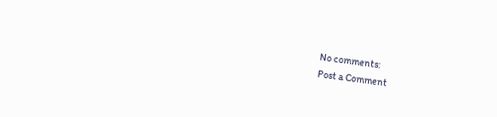No comments:
Post a Comment